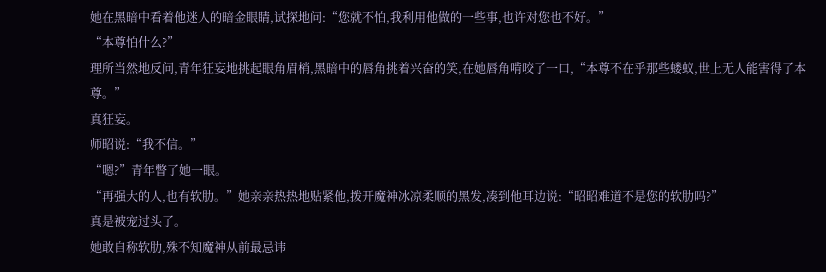她在黑暗中看着他迷人的暗金眼睛,试探地问:“您就不怕,我利用他做的一些事,也许对您也不好。”
“本尊怕什么?”
理所当然地反问,青年狂妄地挑起眼角眉梢,黑暗中的唇角挑着兴奋的笑,在她唇角啃咬了一口,“本尊不在乎那些蝼蚁,世上无人能害得了本尊。”
真狂妄。
师昭说:“我不信。”
“嗯?”青年瞥了她一眼。
“再强大的人,也有软肋。”她亲亲热热地贴紧他,拨开魔神冰凉柔顺的黑发,凑到他耳边说:“昭昭难道不是您的软肋吗?”
真是被宠过头了。
她敢自称软肋,殊不知魔神从前最忌讳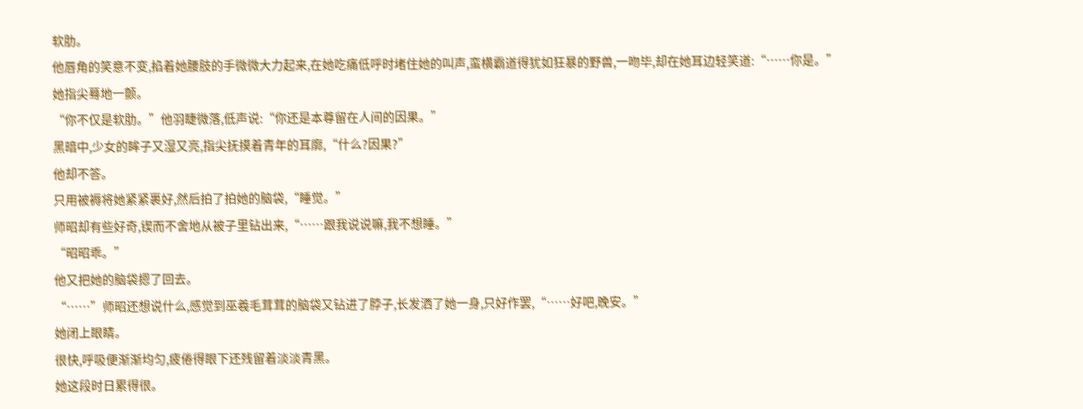软肋。
他唇角的笑意不变,掐着她腰肢的手微微大力起来,在她吃痛低呼时堵住她的叫声,蛮横霸道得犹如狂暴的野兽,一吻毕,却在她耳边轻笑道:“……你是。”
她指尖蓦地一颤。
“你不仅是软肋。”他羽睫微落,低声说:“你还是本尊留在人间的因果。”
黑暗中,少女的眸子又湿又亮,指尖抚摸着青年的耳廓,“什么?因果?”
他却不答。
只用被褥将她紧紧裹好,然后拍了拍她的脑袋,“睡觉。”
师昭却有些好奇,锲而不舍地从被子里钻出来,“……跟我说说嘛,我不想睡。”
“昭昭乖。”
他又把她的脑袋摁了回去。
“……”师昭还想说什么,感觉到巫羲毛茸茸的脑袋又钻进了脖子,长发洒了她一身,只好作罢,“……好吧,晚安。”
她闭上眼睛。
很快,呼吸便渐渐均匀,疲倦得眼下还残留着淡淡青黑。
她这段时日累得很。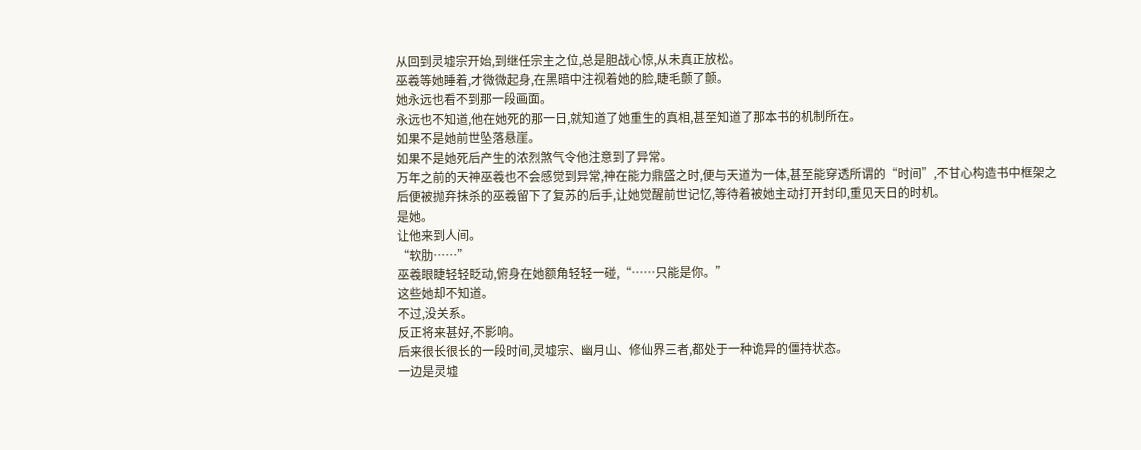从回到灵墟宗开始,到继任宗主之位,总是胆战心惊,从未真正放松。
巫羲等她睡着,才微微起身,在黑暗中注视着她的脸,睫毛颤了颤。
她永远也看不到那一段画面。
永远也不知道,他在她死的那一日,就知道了她重生的真相,甚至知道了那本书的机制所在。
如果不是她前世坠落悬崖。
如果不是她死后产生的浓烈煞气令他注意到了异常。
万年之前的天神巫羲也不会感觉到异常,神在能力鼎盛之时,便与天道为一体,甚至能穿透所谓的“时间”,不甘心构造书中框架之后便被抛弃抹杀的巫羲留下了复苏的后手,让她觉醒前世记忆,等待着被她主动打开封印,重见天日的时机。
是她。
让他来到人间。
“软肋……”
巫羲眼睫轻轻眨动,俯身在她额角轻轻一碰,“……只能是你。”
这些她却不知道。
不过,没关系。
反正将来甚好,不影响。
后来很长很长的一段时间,灵墟宗、幽月山、修仙界三者,都处于一种诡异的僵持状态。
一边是灵墟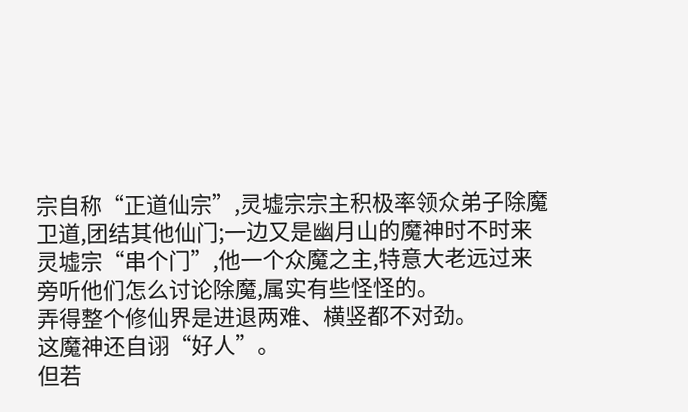宗自称“正道仙宗”,灵墟宗宗主积极率领众弟子除魔卫道,团结其他仙门;一边又是幽月山的魔神时不时来灵墟宗“串个门”,他一个众魔之主,特意大老远过来旁听他们怎么讨论除魔,属实有些怪怪的。
弄得整个修仙界是进退两难、横竖都不对劲。
这魔神还自诩“好人”。
但若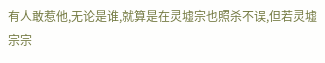有人敢惹他,无论是谁,就算是在灵墟宗也照杀不误,但若灵墟宗宗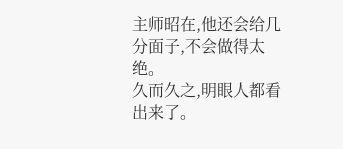主师昭在,他还会给几分面子,不会做得太绝。
久而久之,明眼人都看出来了。